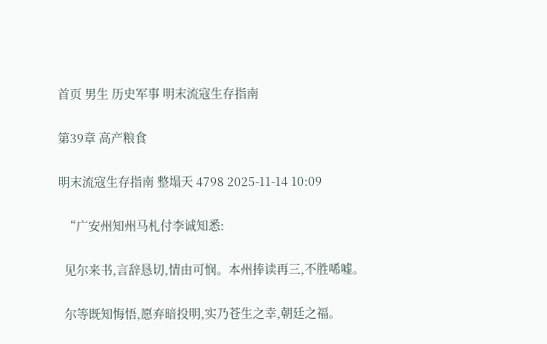首页 男生 历史军事 明末流寇生存指南

第39章 高产粮食

明末流寇生存指南 整塌天 4798 2025-11-14 10:09

  “广安州知州马札付李诚知悉:

  见尔来书,言辞恳切,情由可悯。本州捧读再三,不胜唏嘘。

  尔等既知悔悟,愿弃暗投明,实乃苍生之幸,朝廷之福。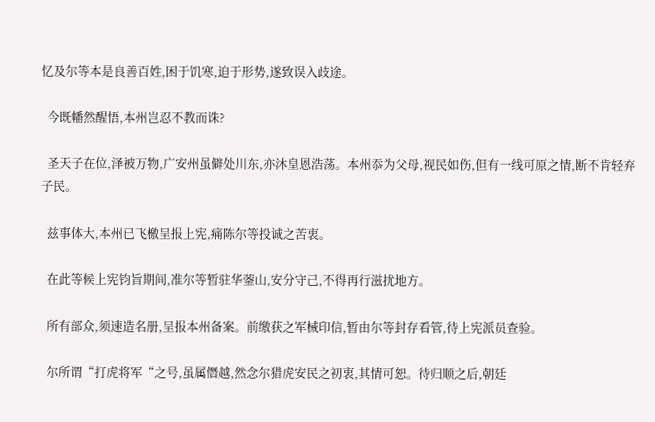忆及尔等本是良善百姓,困于饥寒,迫于形势,遂致误入歧途。

  今既幡然醒悟,本州岂忍不教而诛?

  圣天子在位,泽被万物,广安州虽僻处川东,亦沐皇恩浩荡。本州忝为父母,视民如伤,但有一线可原之情,断不肯轻弃子民。

  兹事体大,本州已飞檄呈报上宪,痛陈尔等投诚之苦衷。

  在此等候上宪钧旨期间,准尔等暂驻华蓥山,安分守己,不得再行滋扰地方。

  所有部众,须速造名册,呈报本州备案。前缴获之军械印信,暂由尔等封存看管,待上宪派员查验。

  尔所谓“打虎将军“之号,虽属僭越,然念尔猎虎安民之初衷,其情可恕。待归顺之后,朝廷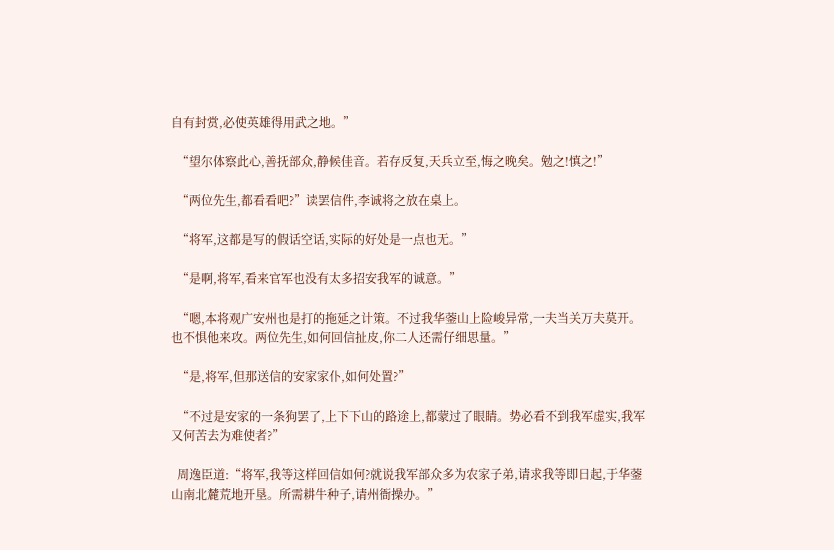自有封赏,必使英雄得用武之地。”

  “望尔体察此心,善抚部众,静候佳音。若存反复,天兵立至,悔之晚矣。勉之!慎之!”

  “两位先生,都看看吧?”读罢信件,李诚将之放在桌上。

  “将军,这都是写的假话空话,实际的好处是一点也无。”

  “是啊,将军,看来官军也没有太多招安我军的诚意。”

  “嗯,本将观广安州也是打的拖延之计策。不过我华蓥山上险峻异常,一夫当关万夫莫开。也不惧他来攻。两位先生,如何回信扯皮,你二人还需仔细思量。”

  “是,将军,但那送信的安家家仆,如何处置?”

  “不过是安家的一条狗罢了,上下下山的路途上,都蒙过了眼睛。势必看不到我军虚实,我军又何苦去为难使者?”

  周逸臣道:“将军,我等这样回信如何?就说我军部众多为农家子弟,请求我等即日起,于华蓥山南北麓荒地开垦。所需耕牛种子,请州衙操办。”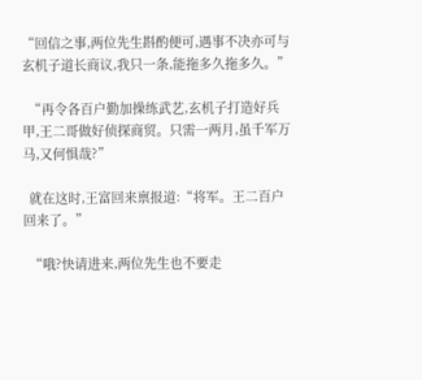“回信之事,两位先生斟酌便可,遇事不决亦可与玄机子道长商议,我只一条,能拖多久拖多久。”

  “再令各百户勤加操练武艺,玄机子打造好兵甲,王二哥做好侦探商贸。只需一两月,虽千军万马,又何惧哉?”

  就在这时,王富回来禀报道:“将军。王二百户回来了。”

  “哦?快请进来,两位先生也不要走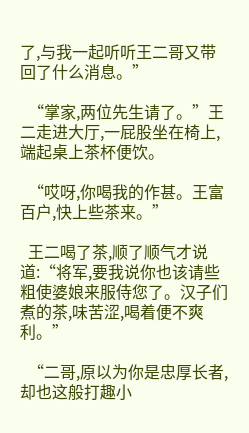了,与我一起听听王二哥又带回了什么消息。”

  “掌家,两位先生请了。”王二走进大厅,一屁股坐在椅上,端起桌上茶杯便饮。

  “哎呀,你喝我的作甚。王富百户,快上些茶来。”

  王二喝了茶,顺了顺气才说道:“将军,要我说你也该请些粗使婆娘来服侍您了。汉子们煮的茶,味苦涩,喝着便不爽利。”

  “二哥,原以为你是忠厚长者,却也这般打趣小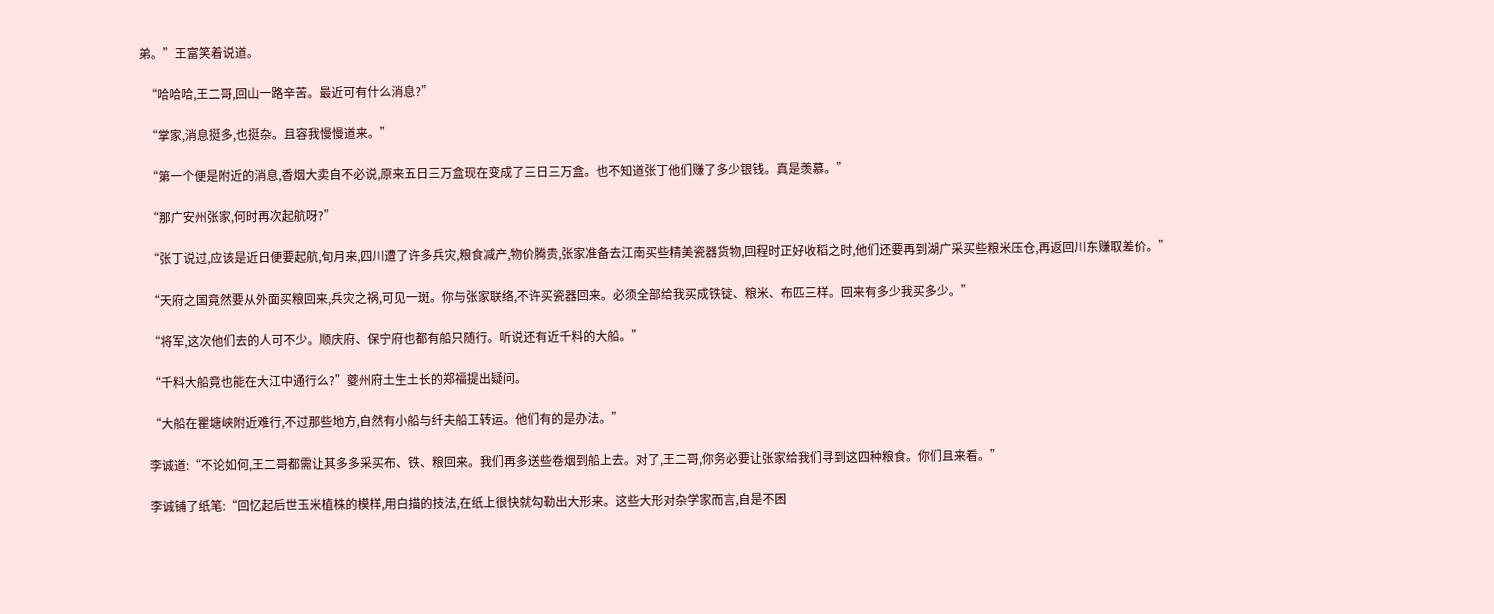弟。”王富笑着说道。

  “哈哈哈,王二哥,回山一路辛苦。最近可有什么消息?”

  “掌家,消息挺多,也挺杂。且容我慢慢道来。”

  “第一个便是附近的消息,香烟大卖自不必说,原来五日三万盒现在变成了三日三万盒。也不知道张丁他们赚了多少银钱。真是羡慕。”

  “那广安州张家,何时再次起航呀?”

  “张丁说过,应该是近日便要起航,旬月来,四川遭了许多兵灾,粮食减产,物价腾贵,张家准备去江南买些精美瓷器货物,回程时正好收稻之时,他们还要再到湖广采买些粮米压仓,再返回川东赚取差价。”

  “天府之国竟然要从外面买粮回来,兵灾之祸,可见一斑。你与张家联络,不许买瓷器回来。必须全部给我买成铁锭、粮米、布匹三样。回来有多少我买多少。”

  “将军,这次他们去的人可不少。顺庆府、保宁府也都有船只随行。听说还有近千料的大船。”

  “千料大船竟也能在大江中通行么?”夔州府土生土长的郑福提出疑问。

  “大船在瞿塘峡附近难行,不过那些地方,自然有小船与纤夫船工转运。他们有的是办法。”

  李诚道:“不论如何,王二哥都需让其多多采买布、铁、粮回来。我们再多送些卷烟到船上去。对了,王二哥,你务必要让张家给我们寻到这四种粮食。你们且来看。”

  李诚铺了纸笔:“回忆起后世玉米植株的模样,用白描的技法,在纸上很快就勾勒出大形来。这些大形对杂学家而言,自是不困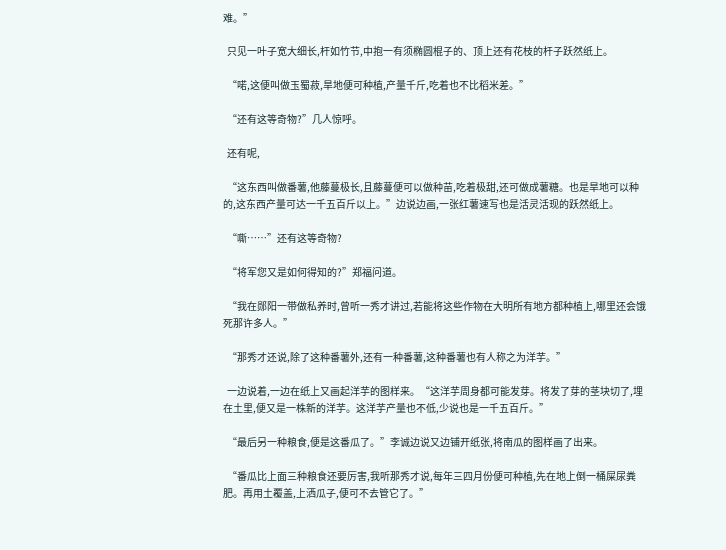难。”

  只见一叶子宽大细长,杆如竹节,中抱一有须椭圆棍子的、顶上还有花枝的杆子跃然纸上。

  “喏,这便叫做玉蜀菽,旱地便可种植,产量千斤,吃着也不比稻米差。”

  “还有这等奇物?”几人惊呼。

  还有呢,

  “这东西叫做番薯,他藤蔓极长,且藤蔓便可以做种苗,吃着极甜,还可做成薯糖。也是旱地可以种的,这东西产量可达一千五百斤以上。”边说边画,一张红薯速写也是活灵活现的跃然纸上。

  “嘶……”还有这等奇物?

  “将军您又是如何得知的?”郑福问道。

  “我在郧阳一带做私养时,曾听一秀才讲过,若能将这些作物在大明所有地方都种植上,哪里还会饿死那许多人。”

  “那秀才还说,除了这种番薯外,还有一种番薯,这种番薯也有人称之为洋芋。”

  一边说着,一边在纸上又画起洋芋的图样来。“这洋芋周身都可能发芽。将发了芽的茎块切了,埋在土里,便又是一株新的洋芋。这洋芋产量也不低,少说也是一千五百斤。”

  “最后另一种粮食,便是这番瓜了。”李诚边说又边铺开纸张,将南瓜的图样画了出来。

  “番瓜比上面三种粮食还要厉害,我听那秀才说,每年三四月份便可种植,先在地上倒一桶屎尿粪肥。再用土覆盖,上洒瓜子,便可不去管它了。”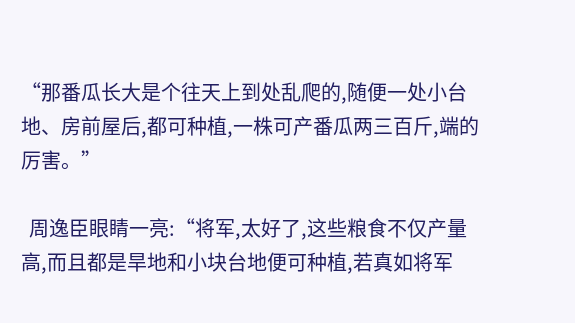“那番瓜长大是个往天上到处乱爬的,随便一处小台地、房前屋后,都可种植,一株可产番瓜两三百斤,端的厉害。”

  周逸臣眼睛一亮:“将军,太好了,这些粮食不仅产量高,而且都是旱地和小块台地便可种植,若真如将军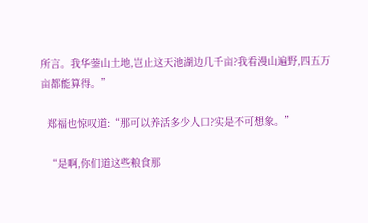所言。我华蓥山土地,岂止这天池湖边几千亩?我看漫山遍野,四五万亩都能算得。”

  郑福也惊叹道:“那可以养活多少人口?实是不可想象。”

  “是啊,你们道这些粮食那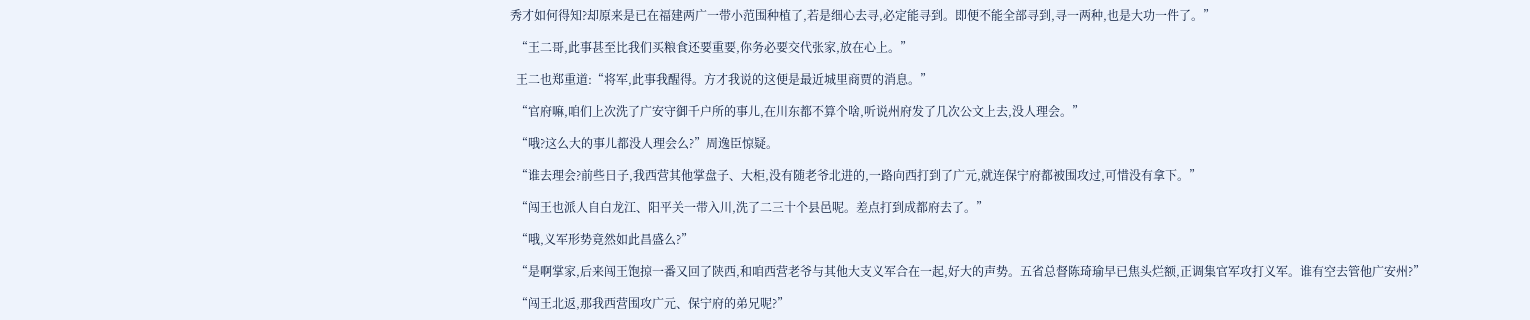秀才如何得知?却原来是已在福建两广一带小范围种植了,若是细心去寻,必定能寻到。即便不能全部寻到,寻一两种,也是大功一件了。”

  “王二哥,此事甚至比我们买粮食还要重要,你务必要交代张家,放在心上。”

  王二也郑重道:“将军,此事我醒得。方才我说的这便是最近城里商贾的消息。”

  “官府嘛,咱们上次洗了广安守御千户所的事儿,在川东都不算个啥,听说州府发了几次公文上去,没人理会。”

  “哦?这么大的事儿都没人理会么?”周逸臣惊疑。

  “谁去理会?前些日子,我西营其他掌盘子、大柜,没有随老爷北进的,一路向西打到了广元,就连保宁府都被围攻过,可惜没有拿下。”

  “闯王也派人自白龙江、阳平关一带入川,洗了二三十个县邑呢。差点打到成都府去了。”

  “哦,义军形势竟然如此昌盛么?”

  “是啊掌家,后来闯王饱掠一番又回了陕西,和咱西营老爷与其他大支义军合在一起,好大的声势。五省总督陈琦瑜早已焦头烂额,正调集官军攻打义军。谁有空去管他广安州?”

  “闯王北返,那我西营围攻广元、保宁府的弟兄呢?”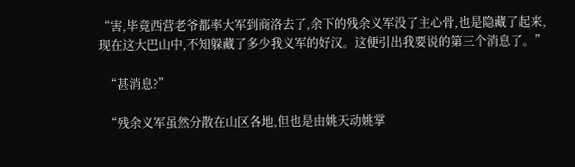“害,毕竟西营老爷都率大军到商洛去了,余下的残余义军没了主心骨,也是隐藏了起来,现在这大巴山中,不知躲藏了多少我义军的好汉。这便引出我要说的第三个消息了。”

  “甚消息?”

  “残余义军虽然分散在山区各地,但也是由姚天动姚掌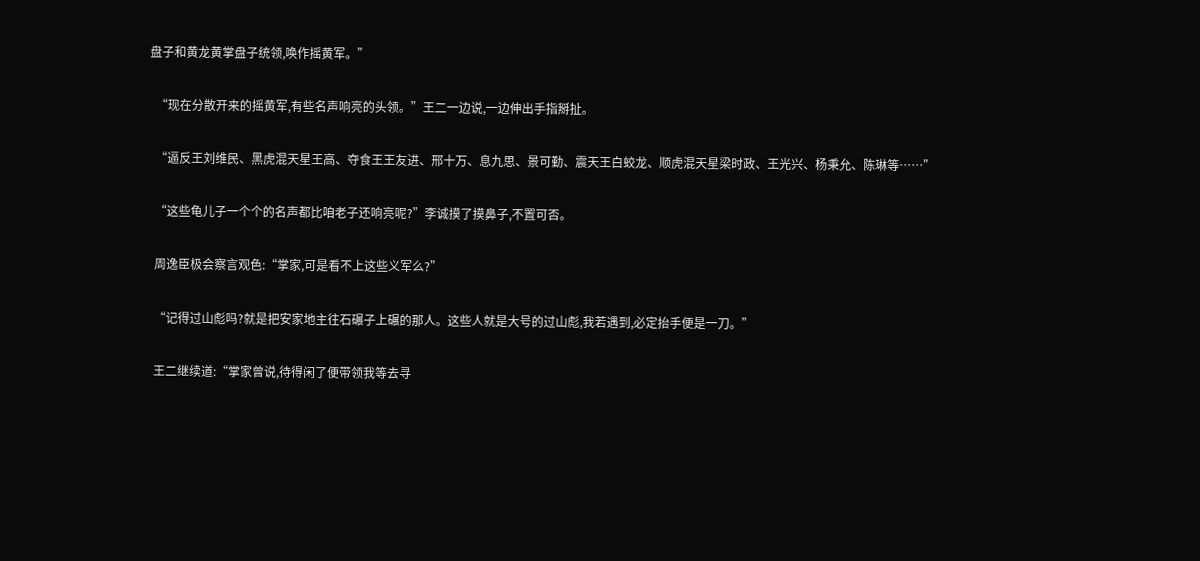盘子和黄龙黄掌盘子统领,唤作摇黄军。”

  “现在分散开来的摇黄军,有些名声响亮的头领。”王二一边说,一边伸出手指掰扯。

  “逼反王刘维民、黑虎混天星王高、夺食王王友进、邢十万、息九思、景可勤、震天王白蛟龙、顺虎混天星梁时政、王光兴、杨秉允、陈琳等……”

  “这些龟儿子一个个的名声都比咱老子还响亮呢?”李诚摸了摸鼻子,不置可否。

  周逸臣极会察言观色:“掌家,可是看不上这些义军么?”

  “记得过山彪吗?就是把安家地主往石碾子上碾的那人。这些人就是大号的过山彪,我若遇到,必定抬手便是一刀。”

  王二继续道:“掌家曾说,待得闲了便带领我等去寻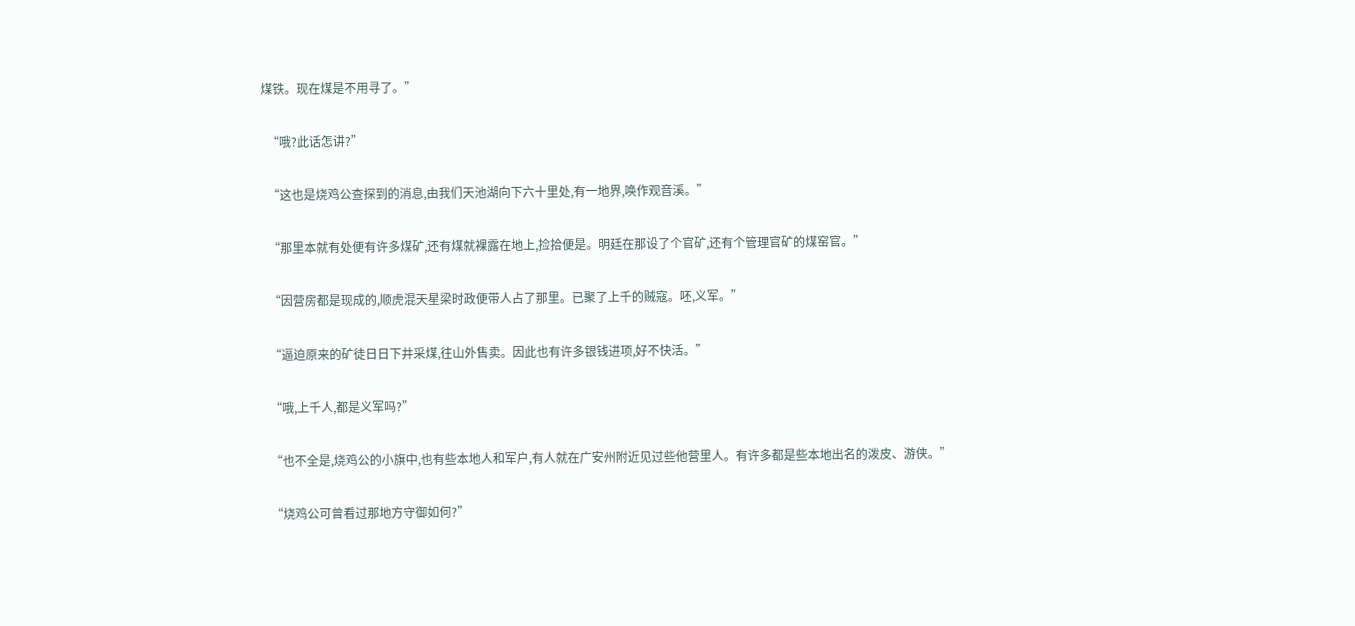煤铁。现在煤是不用寻了。”

  “哦?此话怎讲?”

  “这也是烧鸡公查探到的消息,由我们天池湖向下六十里处,有一地界,唤作观音溪。”

  “那里本就有处便有许多煤矿,还有煤就裸露在地上,捡拾便是。明廷在那设了个官矿,还有个管理官矿的煤窑官。”

  “因营房都是现成的,顺虎混天星梁时政便带人占了那里。已聚了上千的贼寇。呸,义军。”

  “逼迫原来的矿徒日日下井采煤,往山外售卖。因此也有许多银钱进项,好不快活。”

  “哦,上千人,都是义军吗?”

  “也不全是,烧鸡公的小旗中,也有些本地人和军户,有人就在广安州附近见过些他营里人。有许多都是些本地出名的泼皮、游侠。”

  “烧鸡公可曾看过那地方守御如何?”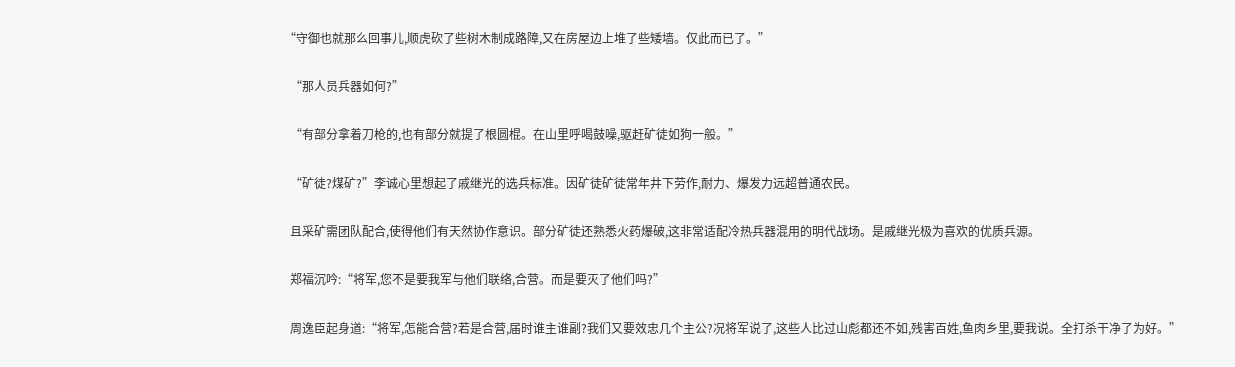“守御也就那么回事儿,顺虎砍了些树木制成路障,又在房屋边上堆了些矮墙。仅此而已了。”

  “那人员兵器如何?”

  “有部分拿着刀枪的,也有部分就提了根圆棍。在山里呼喝鼓噪,驱赶矿徒如狗一般。”

  “矿徒?煤矿?”李诚心里想起了戚继光的选兵标准。因矿徒矿徒常年井下劳作,耐力、爆发力远超普通农民。

  且采矿需团队配合,使得他们有天然协作意识。部分矿徒还熟悉火药爆破,这非常适配冷热兵器混用的明代战场。是戚继光极为喜欢的优质兵源。

  郑福沉吟:“将军,您不是要我军与他们联络,合营。而是要灭了他们吗?”

  周逸臣起身道:“将军,怎能合营?若是合营,届时谁主谁副?我们又要效忠几个主公?况将军说了,这些人比过山彪都还不如,残害百姓,鱼肉乡里,要我说。全打杀干净了为好。”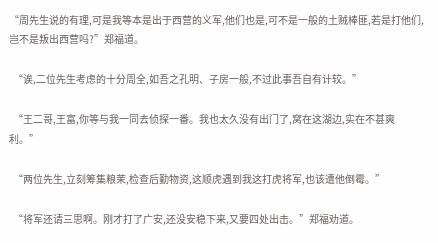“周先生说的有理,可是我等本是出于西营的义军,他们也是,可不是一般的土贼棒匪,若是打他们,岂不是叛出西营吗?”郑福道。

  “诶,二位先生考虑的十分周全,如吾之孔明、子房一般,不过此事吾自有计较。”

  “王二哥,王富,你等与我一同去侦探一番。我也太久没有出门了,窝在这湖边,实在不甚爽利。”

  “两位先生,立刻筹集粮茉,检查后勤物资,这顺虎遇到我这打虎将军,也该遭他倒霉。”

  “将军还请三思啊。刚才打了广安,还没安稳下来,又要四处出击。”郑福劝道。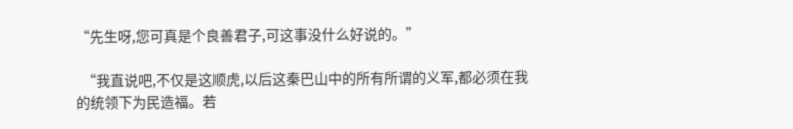“先生呀,您可真是个良善君子,可这事没什么好说的。”

  “我直说吧,不仅是这顺虎,以后这秦巴山中的所有所谓的义军,都必须在我的统领下为民造福。若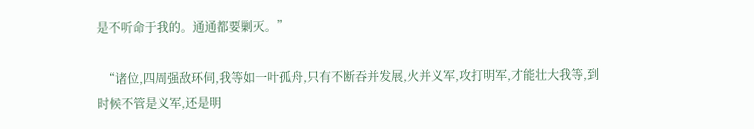是不听命于我的。通通都要剿灭。”

  “诸位,四周强敌环伺,我等如一叶孤舟,只有不断吞并发展,火并义军,攻打明军,才能壮大我等,到时候不管是义军,还是明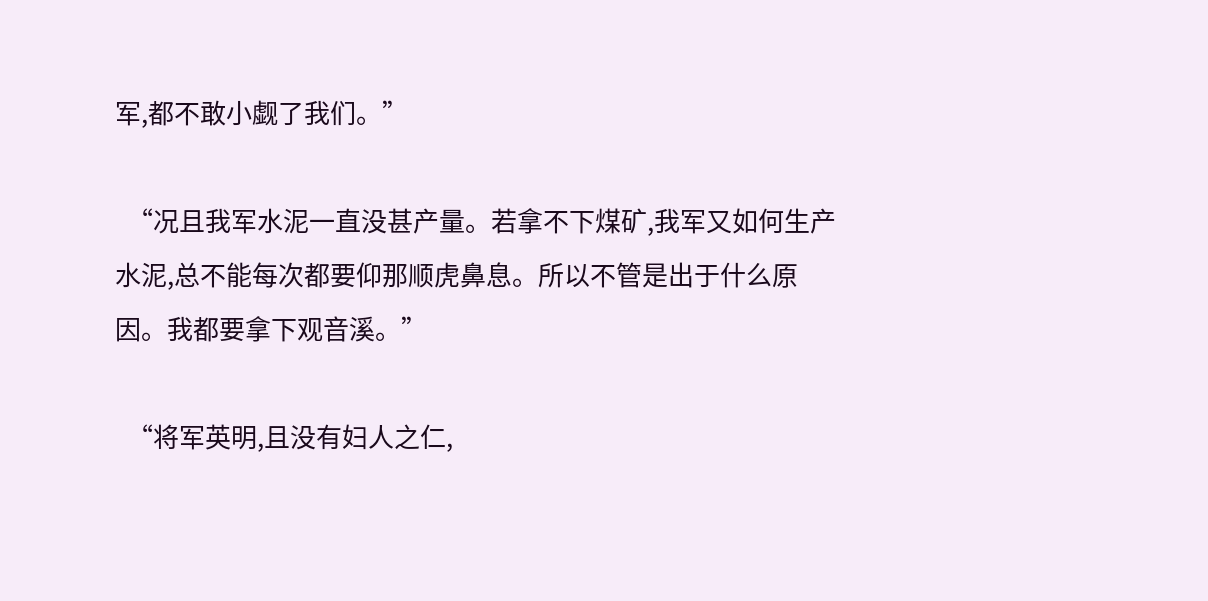军,都不敢小觑了我们。”

  “况且我军水泥一直没甚产量。若拿不下煤矿,我军又如何生产水泥,总不能每次都要仰那顺虎鼻息。所以不管是出于什么原因。我都要拿下观音溪。”

  “将军英明,且没有妇人之仁,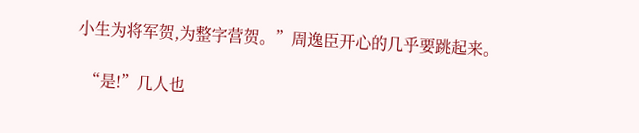小生为将军贺,为整字营贺。”周逸臣开心的几乎要跳起来。

  “是!”几人也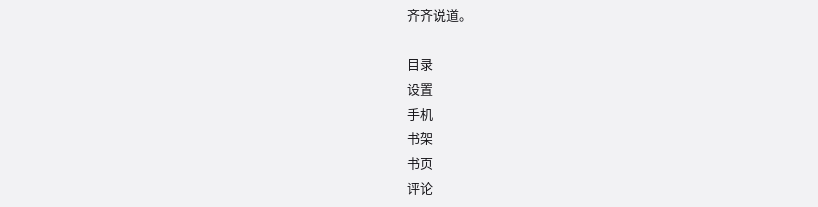齐齐说道。

目录
设置
手机
书架
书页
评论